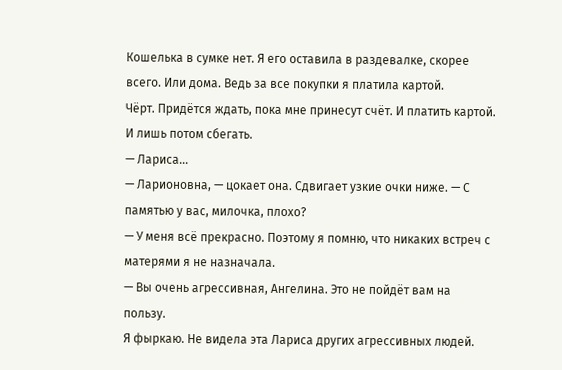Кошелька в сумке нет. Я его оставила в раздевалке, скорее всего. Или дома. Ведь за все покупки я платила картой.
Чёрт. Придётся ждать, пока мне принесут счёт. И платить картой. И лишь потом сбегать.
— Лариса...
— Ларионовна, — цокает она. Сдвигает узкие очки ниже. — С памятью у вас, милочка, плохо?
— У меня всё прекрасно. Поэтому я помню, что никаких встреч с матерями я не назначала.
— Вы очень агрессивная, Ангелина. Это не пойдёт вам на пользу.
Я фыркаю. Не видела эта Лариса других агрессивных людей.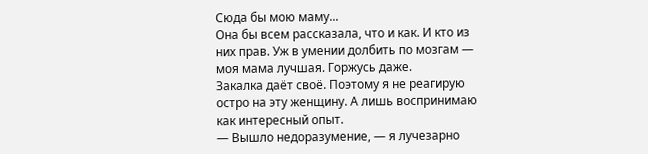Сюда бы мою маму...
Она бы всем рассказала, что и как. И кто из них прав. Уж в умении долбить по мозгам — моя мама лучшая. Горжусь даже.
Закалка даёт своё. Поэтому я не реагирую остро на эту женщину. А лишь воспринимаю как интересный опыт.
— Вышло недоразумение, — я лучезарно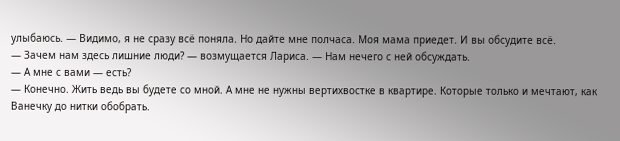улыбаюсь. — Видимо, я не сразу всё поняла. Но дайте мне полчаса. Моя мама приедет. И вы обсудите всё.
— Зачем нам здесь лишние люди? — возмущается Лариса. — Нам нечего с ней обсуждать.
— А мне с вами — есть?
— Конечно. Жить ведь вы будете со мной. А мне не нужны вертихвостке в квартире. Которые только и мечтают, как Ванечку до нитки обобрать.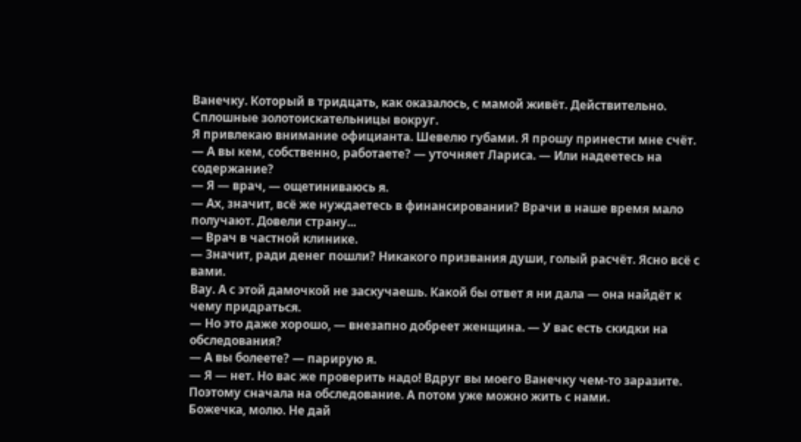Ванечку. Который в тридцать, как оказалось, с мамой живёт. Действительно. Сплошные золотоискательницы вокруг.
Я привлекаю внимание официанта. Шевелю губами. Я прошу принести мне счёт.
— А вы кем, собственно, работаете? — уточняет Лариса. — Или надеетесь на содержание?
— Я — врач, — ощетиниваюсь я.
— Ах, значит, всё же нуждаетесь в финансировании? Врачи в наше время мало получают. Довели страну...
— Врач в частной клинике.
— Значит, ради денег пошли? Никакого призвания души, голый расчёт. Ясно всё с вами.
Вау. А с этой дамочкой не заскучаешь. Какой бы ответ я ни дала — она найдёт к чему придраться.
— Но это даже хорошо, — внезапно добреет женщина. — У вас есть скидки на обследования?
— А вы болеете? — парирую я.
— Я — нет. Но вас же проверить надо! Вдруг вы моего Ванечку чем-то заразите. Поэтому сначала на обследование. А потом уже можно жить с нами.
Божечка, молю. Не дай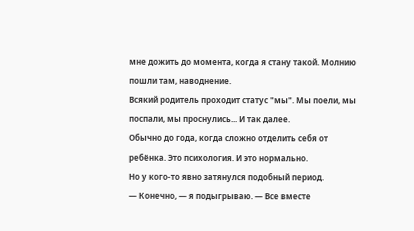мне дожить до момента, когда я стану такой. Молнию пошли там, наводнение.
Всякий родитель проходит статус "мы". Мы поели, мы поспали, мы проснулись... И так далее.
Обычно до года, когда сложно отделить себя от ребёнка. Это психология. И это нормально.
Но у кого-то явно затянулся подобный период.
— Конечно, — я подыгрываю. — Все вместе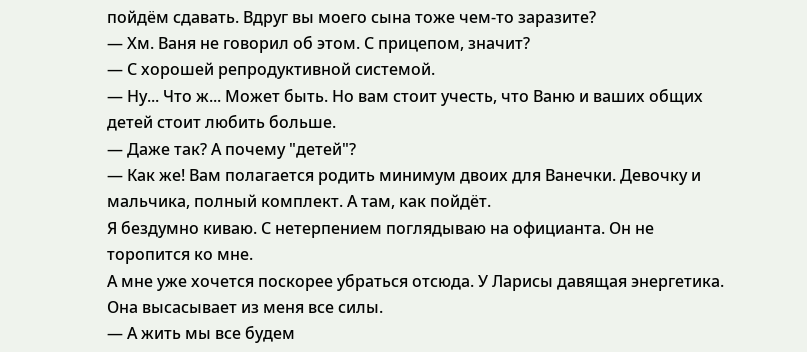пойдём сдавать. Вдруг вы моего сына тоже чем-то заразите?
— Хм. Ваня не говорил об этом. С прицепом, значит?
— С хорошей репродуктивной системой.
— Ну... Что ж... Может быть. Но вам стоит учесть, что Ваню и ваших общих детей стоит любить больше.
— Даже так? А почему "детей"?
— Как же! Вам полагается родить минимум двоих для Ванечки. Девочку и мальчика, полный комплект. А там, как пойдёт.
Я бездумно киваю. С нетерпением поглядываю на официанта. Он не торопится ко мне.
А мне уже хочется поскорее убраться отсюда. У Ларисы давящая энергетика. Она высасывает из меня все силы.
— А жить мы все будем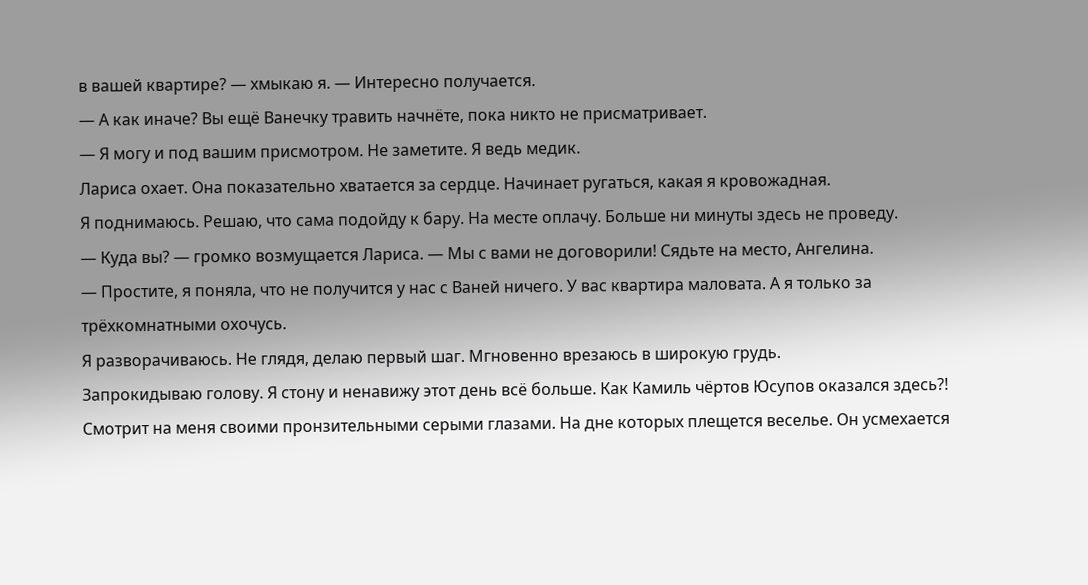в вашей квартире? — хмыкаю я. — Интересно получается.
— А как иначе? Вы ещё Ванечку травить начнёте, пока никто не присматривает.
— Я могу и под вашим присмотром. Не заметите. Я ведь медик.
Лариса охает. Она показательно хватается за сердце. Начинает ругаться, какая я кровожадная.
Я поднимаюсь. Решаю, что сама подойду к бару. На месте оплачу. Больше ни минуты здесь не проведу.
— Куда вы? — громко возмущается Лариса. — Мы с вами не договорили! Сядьте на место, Ангелина.
— Простите, я поняла, что не получится у нас с Ваней ничего. У вас квартира маловата. А я только за трёхкомнатными охочусь.
Я разворачиваюсь. Не глядя, делаю первый шаг. Мгновенно врезаюсь в широкую грудь.
Запрокидываю голову. Я стону и ненавижу этот день всё больше. Как Камиль чёртов Юсупов оказался здесь?!
Смотрит на меня своими пронзительными серыми глазами. На дне которых плещется веселье. Он усмехается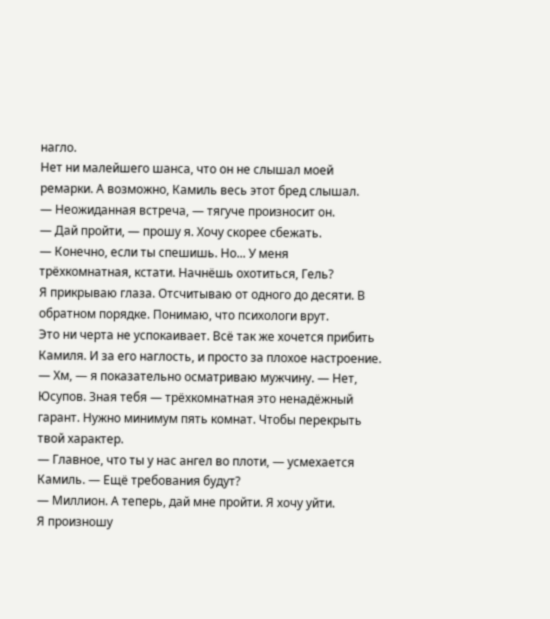нагло.
Нет ни малейшего шанса, что он не слышал моей ремарки. А возможно, Камиль весь этот бред слышал.
— Неожиданная встреча, — тягуче произносит он.
— Дай пройти, — прошу я. Хочу скорее сбежать.
— Конечно, если ты спешишь. Но... У меня трёхкомнатная, кстати. Начнёшь охотиться, Гель?
Я прикрываю глаза. Отсчитываю от одного до десяти. В обратном порядке. Понимаю, что психологи врут.
Это ни черта не успокаивает. Всё так же хочется прибить Камиля. И за его наглость, и просто за плохое настроение.
— Хм, — я показательно осматриваю мужчину. — Нет, Юсупов. Зная тебя — трёхкомнатная это ненадёжный гарант. Нужно минимум пять комнат. Чтобы перекрыть твой характер.
— Главное, что ты у нас ангел во плоти, — усмехается Камиль. — Ещё требования будут?
— Миллион. А теперь, дай мне пройти. Я хочу уйти.
Я произношу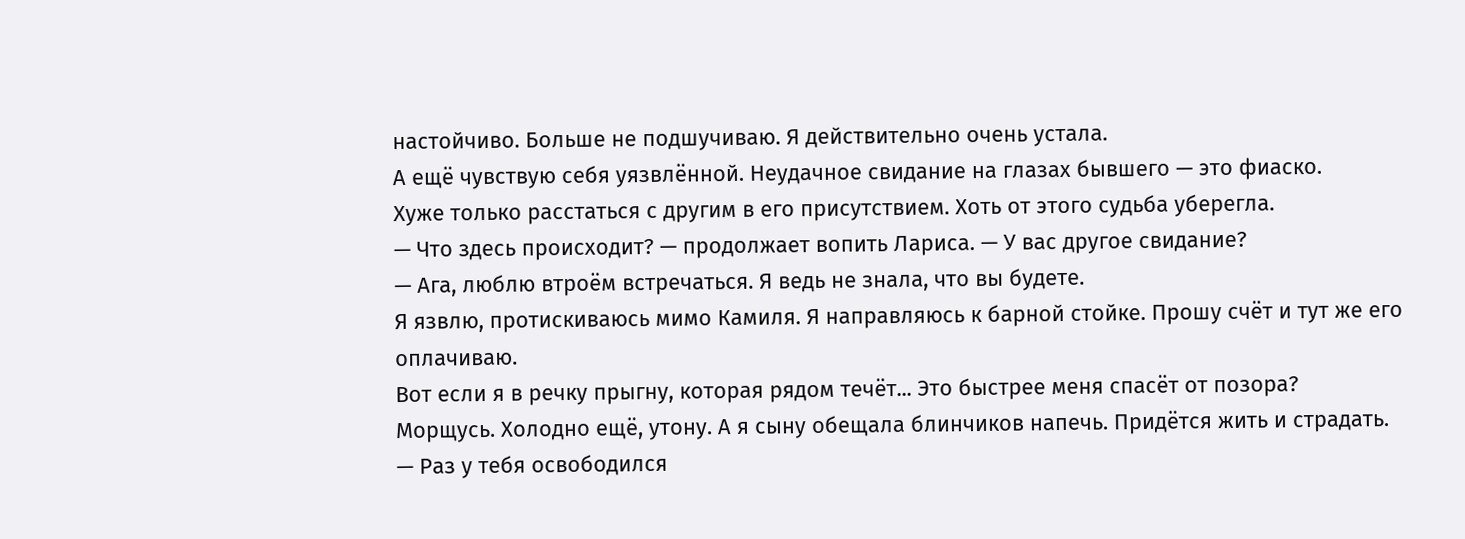настойчиво. Больше не подшучиваю. Я действительно очень устала.
А ещё чувствую себя уязвлённой. Неудачное свидание на глазах бывшего — это фиаско.
Хуже только расстаться с другим в его присутствием. Хоть от этого судьба уберегла.
— Что здесь происходит? — продолжает вопить Лариса. — У вас другое свидание?
— Ага, люблю втроём встречаться. Я ведь не знала, что вы будете.
Я язвлю, протискиваюсь мимо Камиля. Я направляюсь к барной стойке. Прошу счёт и тут же его оплачиваю.
Вот если я в речку прыгну, которая рядом течёт... Это быстрее меня спасёт от позора?
Морщусь. Холодно ещё, утону. А я сыну обещала блинчиков напечь. Придётся жить и страдать.
— Раз у тебя освободился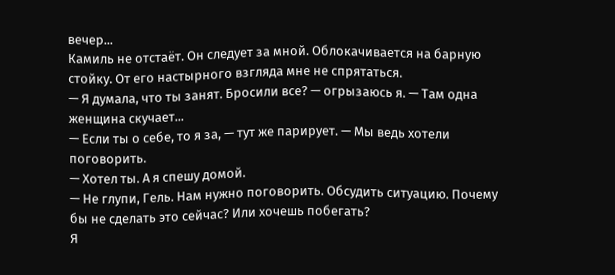вечер...
Камиль не отстаёт. Он следует за мной. Облокачивается на барную стойку. От его настырного взгляда мне не спрятаться.
— Я думала, что ты занят. Бросили все? — огрызаюсь я. — Там одна женщина скучает...
— Если ты о себе, то я за, — тут же парирует. — Мы ведь хотели поговорить.
— Хотел ты. А я спешу домой.
— Не глупи, Гель. Нам нужно поговорить. Обсудить ситуацию. Почему бы не сделать это сейчас? Или хочешь побегать?
Я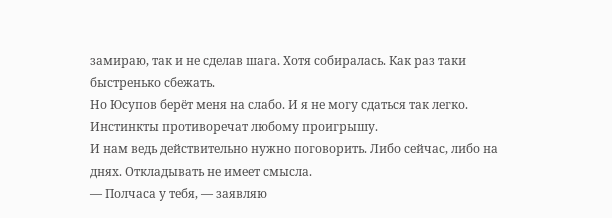замираю, так и не сделав шага. Хотя собиралась. Как раз таки быстренько сбежать.
Но Юсупов берёт меня на слабо. И я не могу сдаться так легко. Инстинкты противоречат любому проигрышу.
И нам ведь действительно нужно поговорить. Либо сейчас, либо на днях. Откладывать не имеет смысла.
— Полчаса у тебя, — заявляю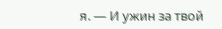я. — И ужин за твой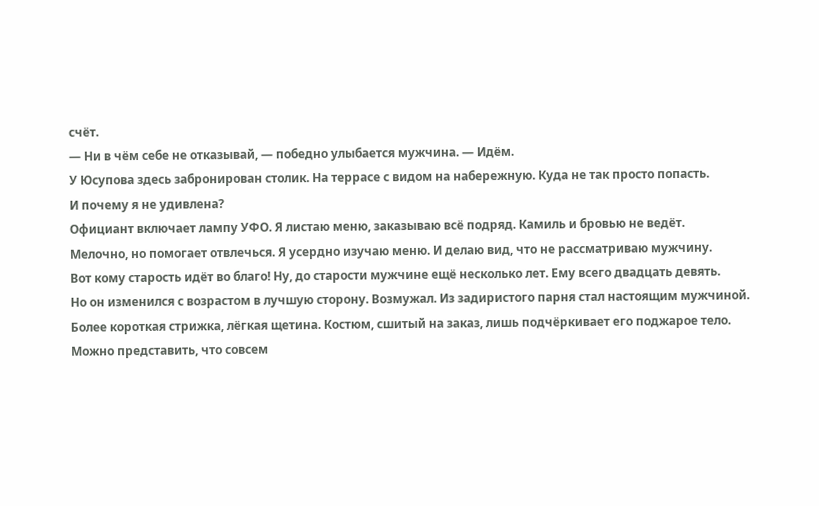счёт.
— Ни в чём себе не отказывай, — победно улыбается мужчина. — Идём.
У Юсупова здесь забронирован столик. На террасе с видом на набережную. Куда не так просто попасть.
И почему я не удивлена?
Официант включает лампу УФО. Я листаю меню, заказываю всё подряд. Камиль и бровью не ведёт.
Мелочно, но помогает отвлечься. Я усердно изучаю меню. И делаю вид, что не рассматриваю мужчину.
Вот кому старость идёт во благо! Ну, до старости мужчине ещё несколько лет. Ему всего двадцать девять.
Но он изменился с возрастом в лучшую сторону. Возмужал. Из задиристого парня стал настоящим мужчиной.
Более короткая стрижка, лёгкая щетина. Костюм, сшитый на заказ, лишь подчёркивает его поджарое тело.
Можно представить, что совсем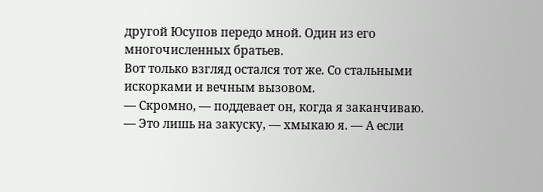другой Юсупов передо мной. Один из его многочисленных братьев.
Вот только взгляд остался тот же. Со стальными искорками и вечным вызовом.
— Скромно, — поддевает он, когда я заканчиваю.
— Это лишь на закуску, — хмыкаю я. — А если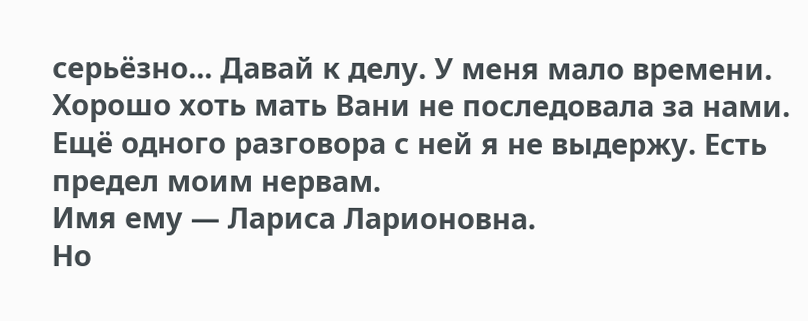серьёзно... Давай к делу. У меня мало времени.
Хорошо хоть мать Вани не последовала за нами. Ещё одного разговора с ней я не выдержу. Есть предел моим нервам.
Имя ему — Лариса Ларионовна.
Но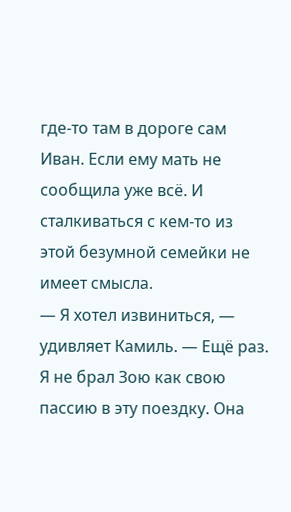где-то там в дороге сам Иван. Если ему мать не сообщила уже всё. И сталкиваться с кем-то из этой безумной семейки не имеет смысла.
— Я хотел извиниться, — удивляет Камиль. — Ещё раз. Я не брал Зою как свою пассию в эту поездку. Она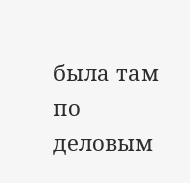была там по деловым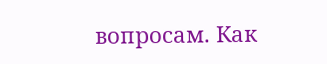вопросам. Как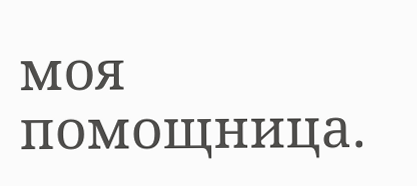моя помощница.